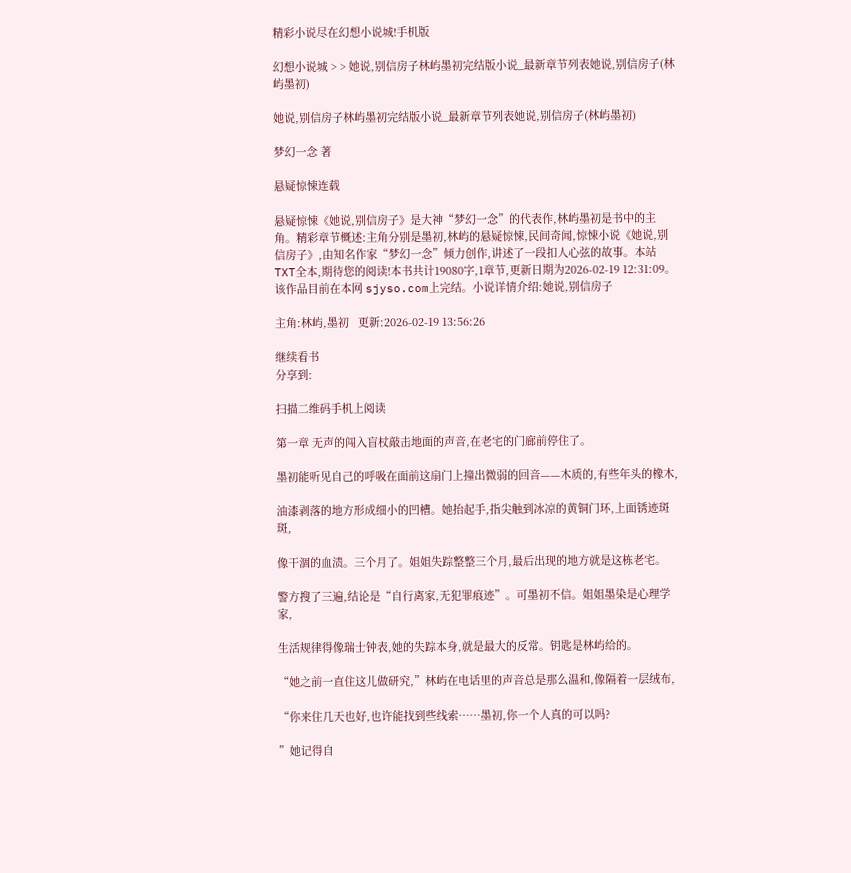精彩小说尽在幻想小说城!手机版

幻想小说城 > > 她说,别信房子林屿墨初完结版小说_最新章节列表她说,别信房子(林屿墨初)

她说,别信房子林屿墨初完结版小说_最新章节列表她说,别信房子(林屿墨初)

梦幻一念 著

悬疑惊悚连载

悬疑惊悚《她说,别信房子》是大神“梦幻一念”的代表作,林屿墨初是书中的主角。精彩章节概述:主角分别是墨初,林屿的悬疑惊悚,民间奇闻,惊悚小说《她说,别信房子》,由知名作家“梦幻一念”倾力创作,讲述了一段扣人心弦的故事。本站TXT全本,期待您的阅读!本书共计19080字,1章节,更新日期为2026-02-19 12:31:09。该作品目前在本网 sjyso.com上完结。小说详情介绍:她说,别信房子

主角:林屿,墨初   更新:2026-02-19 13:56:26

继续看书
分享到:

扫描二维码手机上阅读

第一章 无声的闯入盲杖敲击地面的声音,在老宅的门廊前停住了。

墨初能听见自己的呼吸在面前这扇门上撞出微弱的回音——木质的,有些年头的橡木,

油漆剥落的地方形成细小的凹槽。她抬起手,指尖触到冰凉的黄铜门环,上面锈迹斑斑,

像干涸的血渍。三个月了。姐姐失踪整整三个月,最后出现的地方就是这栋老宅。

警方搜了三遍,结论是“自行离家,无犯罪痕迹”。可墨初不信。姐姐墨染是心理学家,

生活规律得像瑞士钟表,她的失踪本身,就是最大的反常。钥匙是林屿给的。

“她之前一直住这儿做研究,”林屿在电话里的声音总是那么温和,像隔着一层绒布,

“你来住几天也好,也许能找到些线索……墨初,你一个人真的可以吗?

”她记得自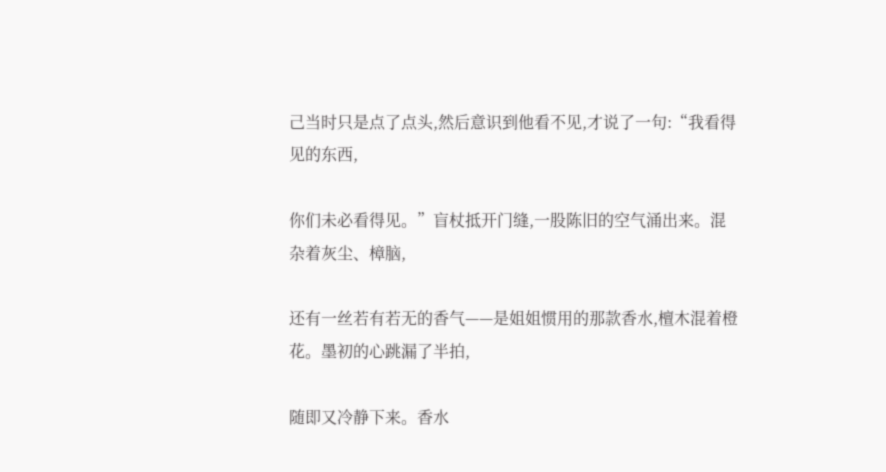己当时只是点了点头,然后意识到他看不见,才说了一句:“我看得见的东西,

你们未必看得见。”盲杖抵开门缝,一股陈旧的空气涌出来。混杂着灰尘、樟脑,

还有一丝若有若无的香气——是姐姐惯用的那款香水,檀木混着橙花。墨初的心跳漏了半拍,

随即又冷静下来。香水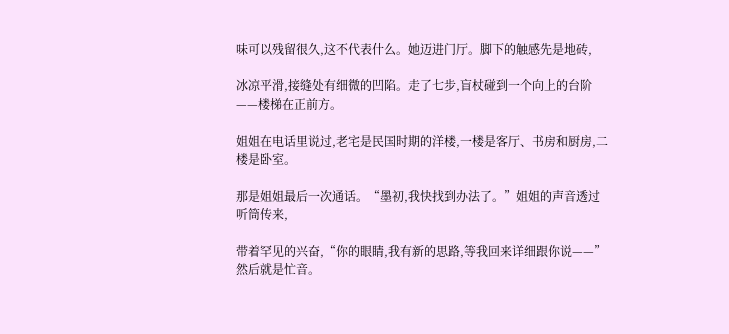味可以残留很久,这不代表什么。她迈进门厅。脚下的触感先是地砖,

冰凉平滑,接缝处有细微的凹陷。走了七步,盲杖碰到一个向上的台阶——楼梯在正前方。

姐姐在电话里说过,老宅是民国时期的洋楼,一楼是客厅、书房和厨房,二楼是卧室。

那是姐姐最后一次通话。“墨初,我快找到办法了。”姐姐的声音透过听筒传来,

带着罕见的兴奋,“你的眼睛,我有新的思路,等我回来详细跟你说——”然后就是忙音。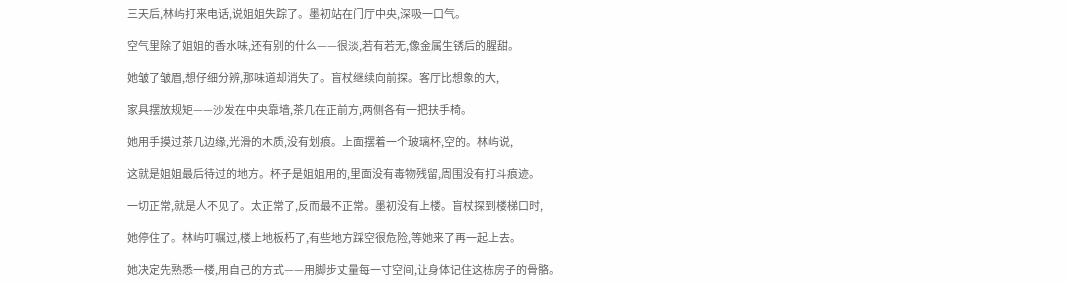三天后,林屿打来电话,说姐姐失踪了。墨初站在门厅中央,深吸一口气。

空气里除了姐姐的香水味,还有别的什么——很淡,若有若无,像金属生锈后的腥甜。

她皱了皱眉,想仔细分辨,那味道却消失了。盲杖继续向前探。客厅比想象的大,

家具摆放规矩——沙发在中央靠墙,茶几在正前方,两侧各有一把扶手椅。

她用手摸过茶几边缘,光滑的木质,没有划痕。上面摆着一个玻璃杯,空的。林屿说,

这就是姐姐最后待过的地方。杯子是姐姐用的,里面没有毒物残留,周围没有打斗痕迹。

一切正常,就是人不见了。太正常了,反而最不正常。墨初没有上楼。盲杖探到楼梯口时,

她停住了。林屿叮嘱过,楼上地板朽了,有些地方踩空很危险,等她来了再一起上去。

她决定先熟悉一楼,用自己的方式——用脚步丈量每一寸空间,让身体记住这栋房子的骨骼。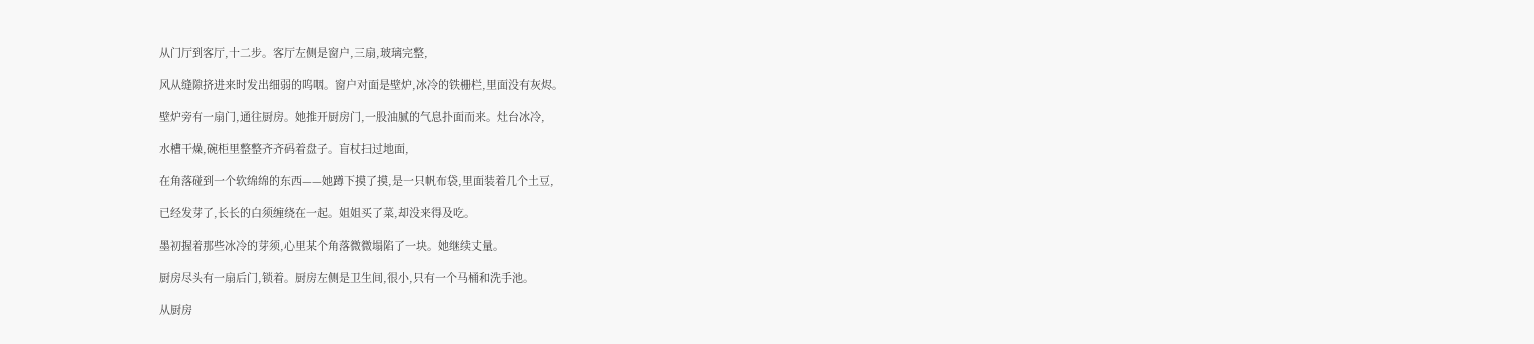从门厅到客厅,十二步。客厅左侧是窗户,三扇,玻璃完整,

风从缝隙挤进来时发出细弱的呜咽。窗户对面是壁炉,冰冷的铁栅栏,里面没有灰烬。

壁炉旁有一扇门,通往厨房。她推开厨房门,一股油腻的气息扑面而来。灶台冰冷,

水槽干燥,碗柜里整整齐齐码着盘子。盲杖扫过地面,

在角落碰到一个软绵绵的东西——她蹲下摸了摸,是一只帆布袋,里面装着几个土豆,

已经发芽了,长长的白须缠绕在一起。姐姐买了菜,却没来得及吃。

墨初握着那些冰冷的芽须,心里某个角落微微塌陷了一块。她继续丈量。

厨房尽头有一扇后门,锁着。厨房左侧是卫生间,很小,只有一个马桶和洗手池。

从厨房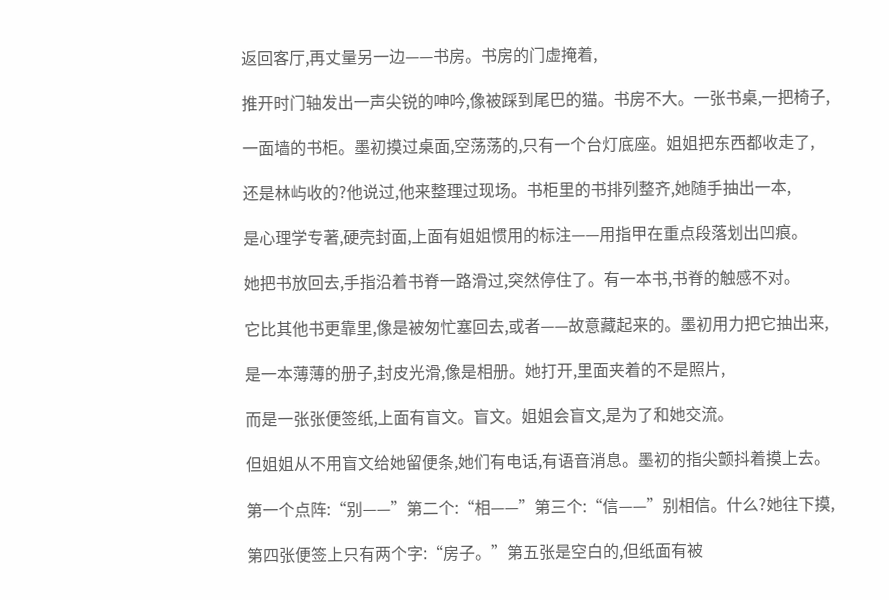返回客厅,再丈量另一边——书房。书房的门虚掩着,

推开时门轴发出一声尖锐的呻吟,像被踩到尾巴的猫。书房不大。一张书桌,一把椅子,

一面墙的书柜。墨初摸过桌面,空荡荡的,只有一个台灯底座。姐姐把东西都收走了,

还是林屿收的?他说过,他来整理过现场。书柜里的书排列整齐,她随手抽出一本,

是心理学专著,硬壳封面,上面有姐姐惯用的标注——用指甲在重点段落划出凹痕。

她把书放回去,手指沿着书脊一路滑过,突然停住了。有一本书,书脊的触感不对。

它比其他书更靠里,像是被匆忙塞回去,或者——故意藏起来的。墨初用力把它抽出来,

是一本薄薄的册子,封皮光滑,像是相册。她打开,里面夹着的不是照片,

而是一张张便签纸,上面有盲文。盲文。姐姐会盲文,是为了和她交流。

但姐姐从不用盲文给她留便条,她们有电话,有语音消息。墨初的指尖颤抖着摸上去。

第一个点阵:“别——”第二个:“相——”第三个:“信——”别相信。什么?她往下摸,

第四张便签上只有两个字:“房子。”第五张是空白的,但纸面有被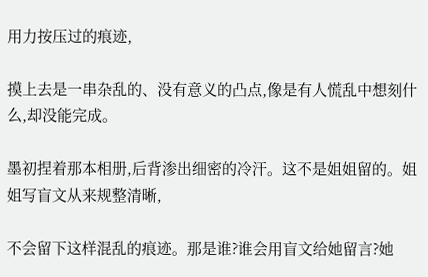用力按压过的痕迹,

摸上去是一串杂乱的、没有意义的凸点,像是有人慌乱中想刻什么,却没能完成。

墨初捏着那本相册,后背渗出细密的冷汗。这不是姐姐留的。姐姐写盲文从来规整清晰,

不会留下这样混乱的痕迹。那是谁?谁会用盲文给她留言?她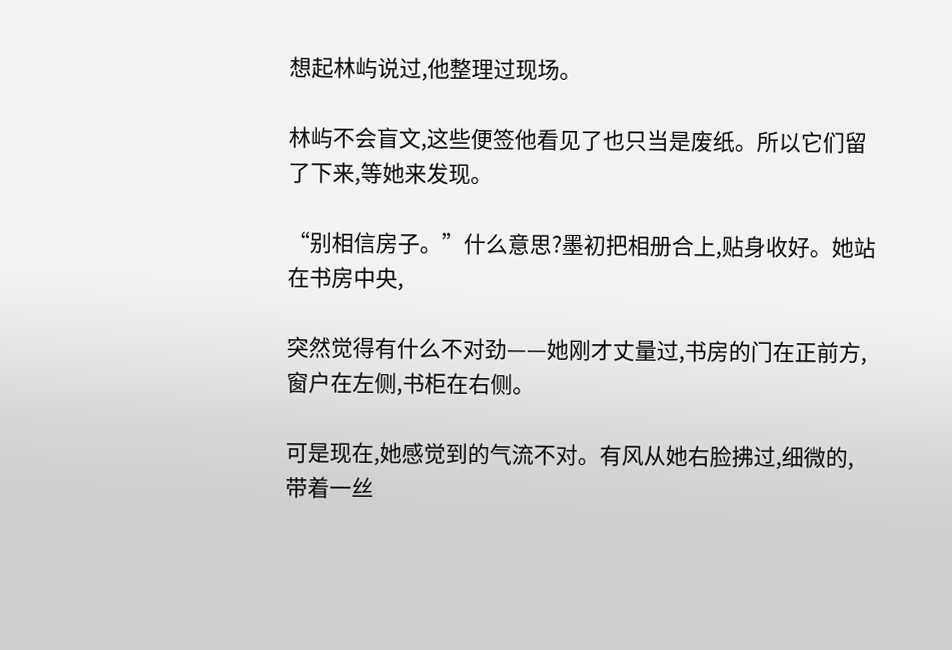想起林屿说过,他整理过现场。

林屿不会盲文,这些便签他看见了也只当是废纸。所以它们留了下来,等她来发现。

“别相信房子。”什么意思?墨初把相册合上,贴身收好。她站在书房中央,

突然觉得有什么不对劲——她刚才丈量过,书房的门在正前方,窗户在左侧,书柜在右侧。

可是现在,她感觉到的气流不对。有风从她右脸拂过,细微的,带着一丝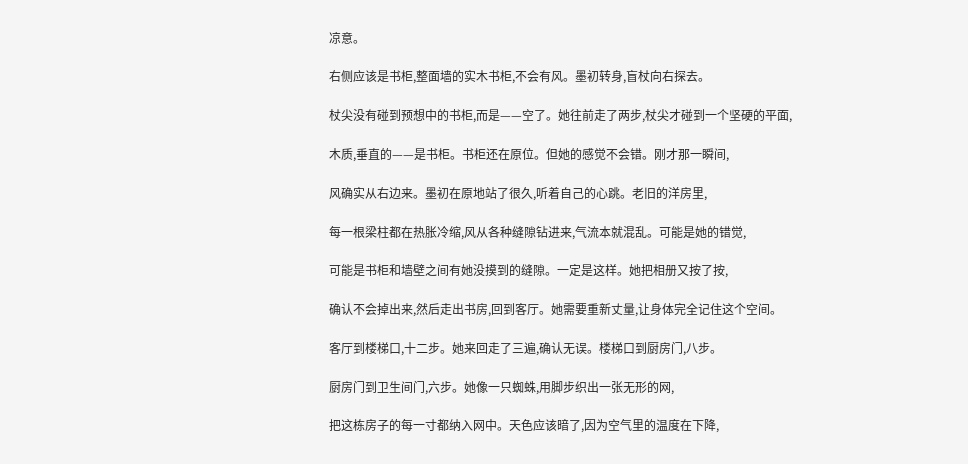凉意。

右侧应该是书柜,整面墙的实木书柜,不会有风。墨初转身,盲杖向右探去。

杖尖没有碰到预想中的书柜,而是——空了。她往前走了两步,杖尖才碰到一个坚硬的平面,

木质,垂直的——是书柜。书柜还在原位。但她的感觉不会错。刚才那一瞬间,

风确实从右边来。墨初在原地站了很久,听着自己的心跳。老旧的洋房里,

每一根梁柱都在热胀冷缩,风从各种缝隙钻进来,气流本就混乱。可能是她的错觉,

可能是书柜和墙壁之间有她没摸到的缝隙。一定是这样。她把相册又按了按,

确认不会掉出来,然后走出书房,回到客厅。她需要重新丈量,让身体完全记住这个空间。

客厅到楼梯口,十二步。她来回走了三遍,确认无误。楼梯口到厨房门,八步。

厨房门到卫生间门,六步。她像一只蜘蛛,用脚步织出一张无形的网,

把这栋房子的每一寸都纳入网中。天色应该暗了,因为空气里的温度在下降,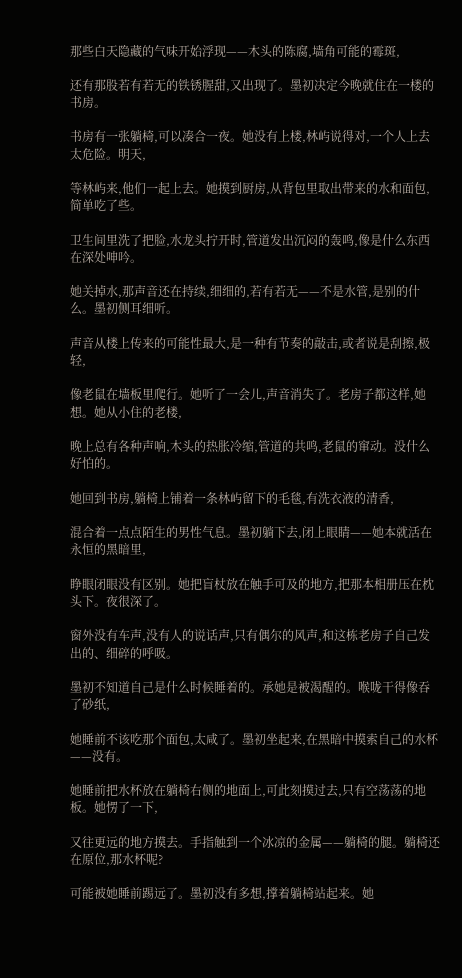那些白天隐藏的气味开始浮现——木头的陈腐,墙角可能的霉斑,

还有那股若有若无的铁锈腥甜,又出现了。墨初决定今晚就住在一楼的书房。

书房有一张躺椅,可以凑合一夜。她没有上楼,林屿说得对,一个人上去太危险。明天,

等林屿来,他们一起上去。她摸到厨房,从背包里取出带来的水和面包,简单吃了些。

卫生间里洗了把脸,水龙头拧开时,管道发出沉闷的轰鸣,像是什么东西在深处呻吟。

她关掉水,那声音还在持续,细细的,若有若无——不是水管,是别的什么。墨初侧耳细听。

声音从楼上传来的可能性最大,是一种有节奏的敲击,或者说是刮擦,极轻,

像老鼠在墙板里爬行。她听了一会儿,声音消失了。老房子都这样,她想。她从小住的老楼,

晚上总有各种声响,木头的热胀冷缩,管道的共鸣,老鼠的窜动。没什么好怕的。

她回到书房,躺椅上铺着一条林屿留下的毛毯,有洗衣液的清香,

混合着一点点陌生的男性气息。墨初躺下去,闭上眼睛——她本就活在永恒的黑暗里,

睁眼闭眼没有区别。她把盲杖放在触手可及的地方,把那本相册压在枕头下。夜很深了。

窗外没有车声,没有人的说话声,只有偶尔的风声,和这栋老房子自己发出的、细碎的呼吸。

墨初不知道自己是什么时候睡着的。承她是被渴醒的。喉咙干得像吞了砂纸,

她睡前不该吃那个面包,太咸了。墨初坐起来,在黑暗中摸索自己的水杯——没有。

她睡前把水杯放在躺椅右侧的地面上,可此刻摸过去,只有空荡荡的地板。她愣了一下,

又往更远的地方摸去。手指触到一个冰凉的金属——躺椅的腿。躺椅还在原位,那水杯呢?

可能被她睡前踢远了。墨初没有多想,撑着躺椅站起来。她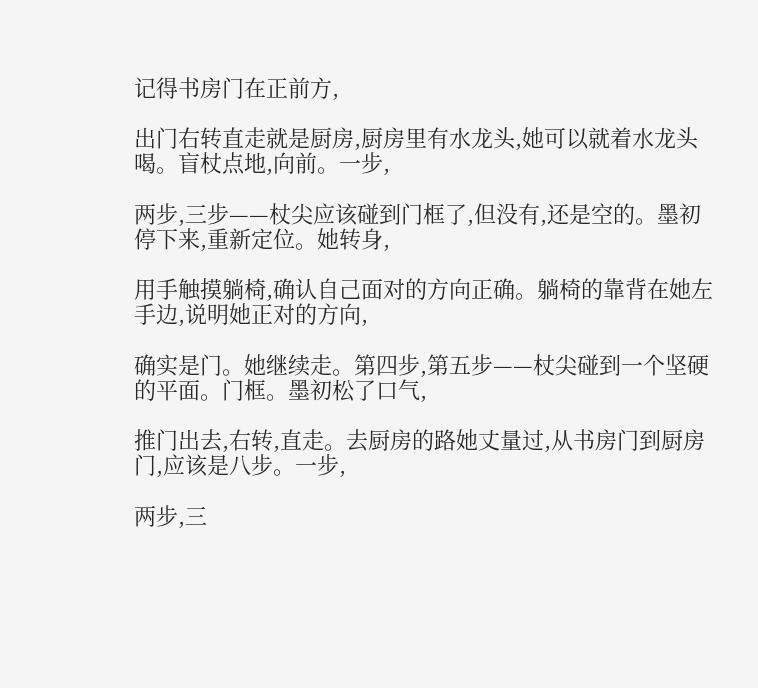记得书房门在正前方,

出门右转直走就是厨房,厨房里有水龙头,她可以就着水龙头喝。盲杖点地,向前。一步,

两步,三步——杖尖应该碰到门框了,但没有,还是空的。墨初停下来,重新定位。她转身,

用手触摸躺椅,确认自己面对的方向正确。躺椅的靠背在她左手边,说明她正对的方向,

确实是门。她继续走。第四步,第五步——杖尖碰到一个坚硬的平面。门框。墨初松了口气,

推门出去,右转,直走。去厨房的路她丈量过,从书房门到厨房门,应该是八步。一步,

两步,三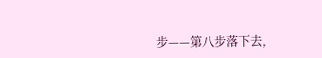步——第八步落下去,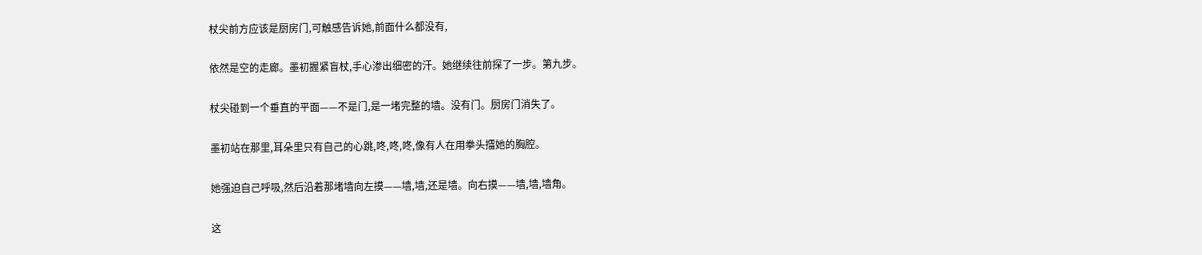杖尖前方应该是厨房门,可触感告诉她,前面什么都没有,

依然是空的走廊。墨初握紧盲杖,手心渗出细密的汗。她继续往前探了一步。第九步。

杖尖碰到一个垂直的平面——不是门,是一堵完整的墙。没有门。厨房门消失了。

墨初站在那里,耳朵里只有自己的心跳,咚,咚,咚,像有人在用拳头擂她的胸腔。

她强迫自己呼吸,然后沿着那堵墙向左摸——墙,墙,还是墙。向右摸——墙,墙,墙角。

这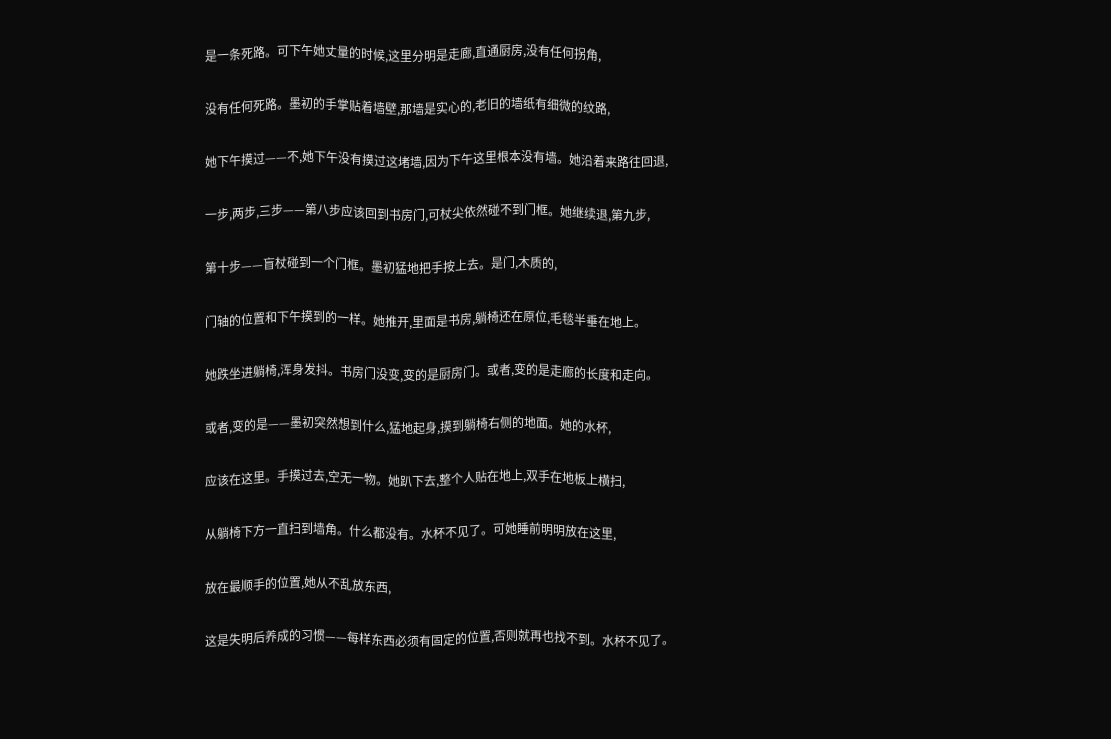是一条死路。可下午她丈量的时候,这里分明是走廊,直通厨房,没有任何拐角,

没有任何死路。墨初的手掌贴着墙壁,那墙是实心的,老旧的墙纸有细微的纹路,

她下午摸过——不,她下午没有摸过这堵墙,因为下午这里根本没有墙。她沿着来路往回退,

一步,两步,三步——第八步应该回到书房门,可杖尖依然碰不到门框。她继续退,第九步,

第十步——盲杖碰到一个门框。墨初猛地把手按上去。是门,木质的,

门轴的位置和下午摸到的一样。她推开,里面是书房,躺椅还在原位,毛毯半垂在地上。

她跌坐进躺椅,浑身发抖。书房门没变,变的是厨房门。或者,变的是走廊的长度和走向。

或者,变的是——墨初突然想到什么,猛地起身,摸到躺椅右侧的地面。她的水杯,

应该在这里。手摸过去,空无一物。她趴下去,整个人贴在地上,双手在地板上横扫,

从躺椅下方一直扫到墙角。什么都没有。水杯不见了。可她睡前明明放在这里,

放在最顺手的位置,她从不乱放东西,

这是失明后养成的习惯——每样东西必须有固定的位置,否则就再也找不到。水杯不见了。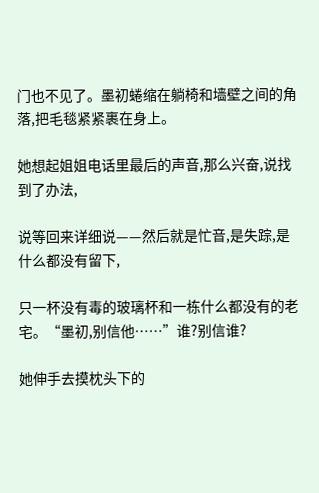门也不见了。墨初蜷缩在躺椅和墙壁之间的角落,把毛毯紧紧裹在身上。

她想起姐姐电话里最后的声音,那么兴奋,说找到了办法,

说等回来详细说——然后就是忙音,是失踪,是什么都没有留下,

只一杯没有毒的玻璃杯和一栋什么都没有的老宅。“墨初,别信他……”谁?别信谁?

她伸手去摸枕头下的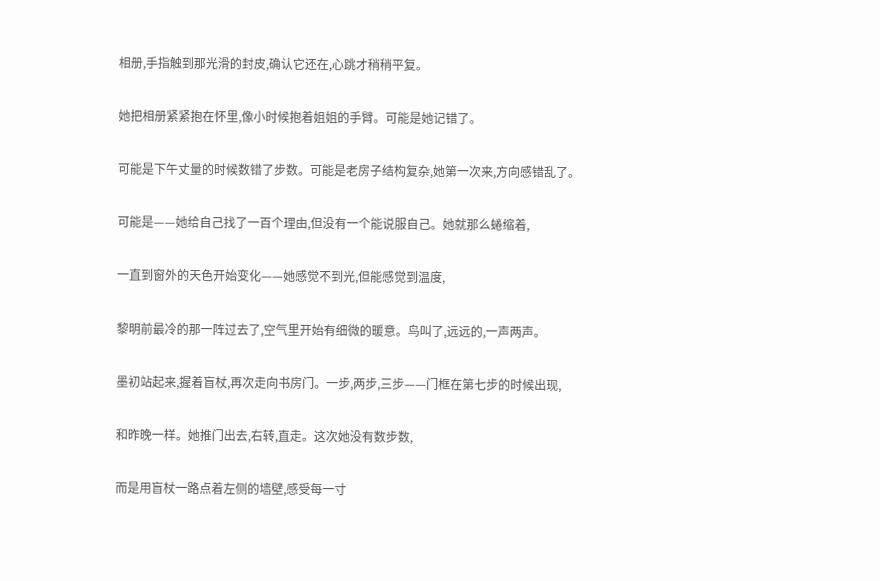相册,手指触到那光滑的封皮,确认它还在,心跳才稍稍平复。

她把相册紧紧抱在怀里,像小时候抱着姐姐的手臂。可能是她记错了。

可能是下午丈量的时候数错了步数。可能是老房子结构复杂,她第一次来,方向感错乱了。

可能是——她给自己找了一百个理由,但没有一个能说服自己。她就那么蜷缩着,

一直到窗外的天色开始变化——她感觉不到光,但能感觉到温度,

黎明前最冷的那一阵过去了,空气里开始有细微的暖意。鸟叫了,远远的,一声两声。

墨初站起来,握着盲杖,再次走向书房门。一步,两步,三步——门框在第七步的时候出现,

和昨晚一样。她推门出去,右转,直走。这次她没有数步数,

而是用盲杖一路点着左侧的墙壁,感受每一寸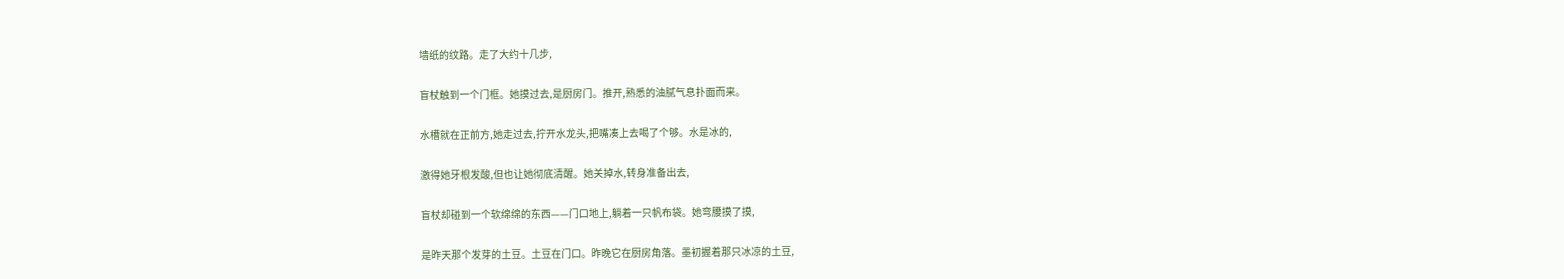墙纸的纹路。走了大约十几步,

盲杖触到一个门框。她摸过去,是厨房门。推开,熟悉的油腻气息扑面而来。

水槽就在正前方,她走过去,拧开水龙头,把嘴凑上去喝了个够。水是冰的,

激得她牙根发酸,但也让她彻底清醒。她关掉水,转身准备出去,

盲杖却碰到一个软绵绵的东西——门口地上,躺着一只帆布袋。她弯腰摸了摸,

是昨天那个发芽的土豆。土豆在门口。昨晚它在厨房角落。墨初握着那只冰凉的土豆,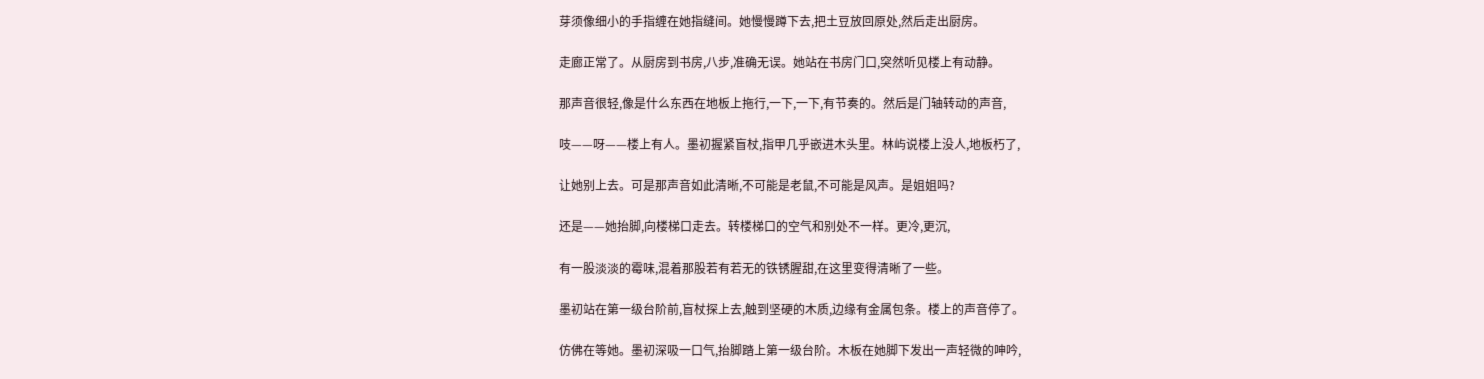芽须像细小的手指缠在她指缝间。她慢慢蹲下去,把土豆放回原处,然后走出厨房。

走廊正常了。从厨房到书房,八步,准确无误。她站在书房门口,突然听见楼上有动静。

那声音很轻,像是什么东西在地板上拖行,一下,一下,有节奏的。然后是门轴转动的声音,

吱——呀——楼上有人。墨初握紧盲杖,指甲几乎嵌进木头里。林屿说楼上没人,地板朽了,

让她别上去。可是那声音如此清晰,不可能是老鼠,不可能是风声。是姐姐吗?

还是——她抬脚,向楼梯口走去。转楼梯口的空气和别处不一样。更冷,更沉,

有一股淡淡的霉味,混着那股若有若无的铁锈腥甜,在这里变得清晰了一些。

墨初站在第一级台阶前,盲杖探上去,触到坚硬的木质,边缘有金属包条。楼上的声音停了。

仿佛在等她。墨初深吸一口气,抬脚踏上第一级台阶。木板在她脚下发出一声轻微的呻吟,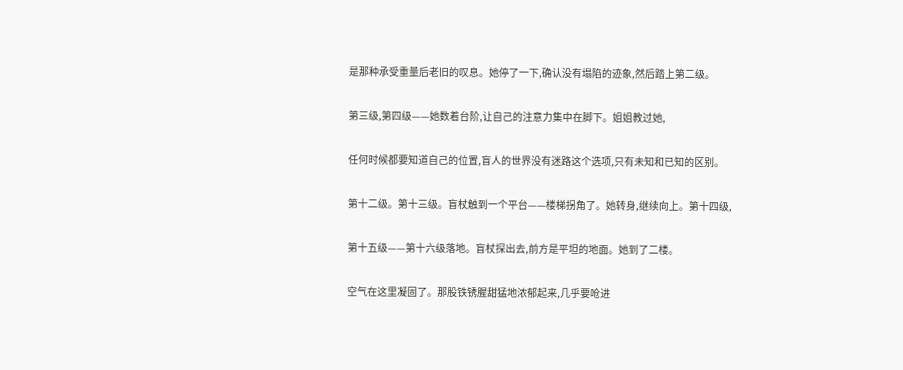是那种承受重量后老旧的叹息。她停了一下,确认没有塌陷的迹象,然后踏上第二级。

第三级,第四级——她数着台阶,让自己的注意力集中在脚下。姐姐教过她,

任何时候都要知道自己的位置,盲人的世界没有迷路这个选项,只有未知和已知的区别。

第十二级。第十三级。盲杖触到一个平台——楼梯拐角了。她转身,继续向上。第十四级,

第十五级——第十六级落地。盲杖探出去,前方是平坦的地面。她到了二楼。

空气在这里凝固了。那股铁锈腥甜猛地浓郁起来,几乎要呛进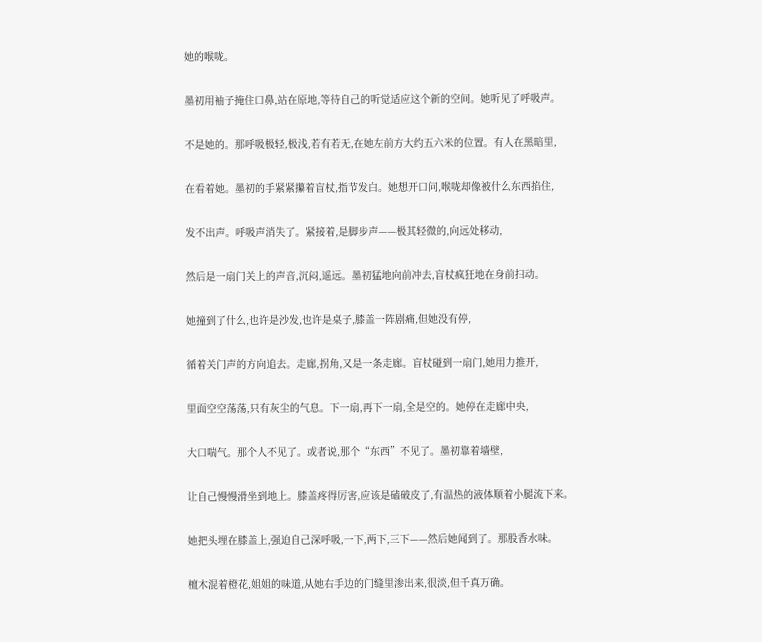她的喉咙。

墨初用袖子掩住口鼻,站在原地,等待自己的听觉适应这个新的空间。她听见了呼吸声。

不是她的。那呼吸极轻,极浅,若有若无,在她左前方大约五六米的位置。有人在黑暗里,

在看着她。墨初的手紧紧攥着盲杖,指节发白。她想开口问,喉咙却像被什么东西掐住,

发不出声。呼吸声消失了。紧接着,是脚步声——极其轻微的,向远处移动,

然后是一扇门关上的声音,沉闷,遥远。墨初猛地向前冲去,盲杖疯狂地在身前扫动。

她撞到了什么,也许是沙发,也许是桌子,膝盖一阵剧痛,但她没有停,

循着关门声的方向追去。走廊,拐角,又是一条走廊。盲杖碰到一扇门,她用力推开,

里面空空荡荡,只有灰尘的气息。下一扇,再下一扇,全是空的。她停在走廊中央,

大口喘气。那个人不见了。或者说,那个“东西”不见了。墨初靠着墙壁,

让自己慢慢滑坐到地上。膝盖疼得厉害,应该是磕破皮了,有温热的液体顺着小腿流下来。

她把头埋在膝盖上,强迫自己深呼吸,一下,两下,三下——然后她闻到了。那股香水味。

檀木混着橙花,姐姐的味道,从她右手边的门缝里渗出来,很淡,但千真万确。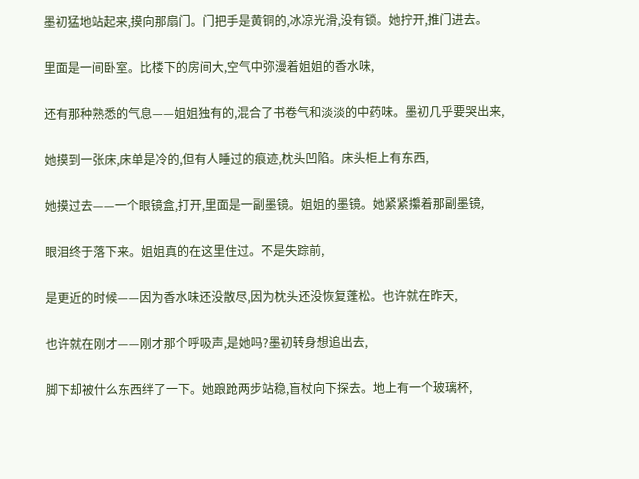墨初猛地站起来,摸向那扇门。门把手是黄铜的,冰凉光滑,没有锁。她拧开,推门进去。

里面是一间卧室。比楼下的房间大,空气中弥漫着姐姐的香水味,

还有那种熟悉的气息——姐姐独有的,混合了书卷气和淡淡的中药味。墨初几乎要哭出来,

她摸到一张床,床单是冷的,但有人睡过的痕迹,枕头凹陷。床头柜上有东西,

她摸过去——一个眼镜盒,打开,里面是一副墨镜。姐姐的墨镜。她紧紧攥着那副墨镜,

眼泪终于落下来。姐姐真的在这里住过。不是失踪前,

是更近的时候——因为香水味还没散尽,因为枕头还没恢复蓬松。也许就在昨天,

也许就在刚才——刚才那个呼吸声,是她吗?墨初转身想追出去,

脚下却被什么东西绊了一下。她踉跄两步站稳,盲杖向下探去。地上有一个玻璃杯,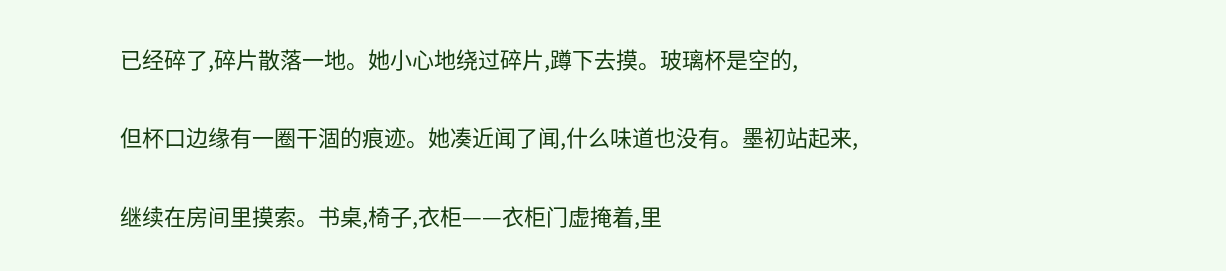已经碎了,碎片散落一地。她小心地绕过碎片,蹲下去摸。玻璃杯是空的,

但杯口边缘有一圈干涸的痕迹。她凑近闻了闻,什么味道也没有。墨初站起来,

继续在房间里摸索。书桌,椅子,衣柜——衣柜门虚掩着,里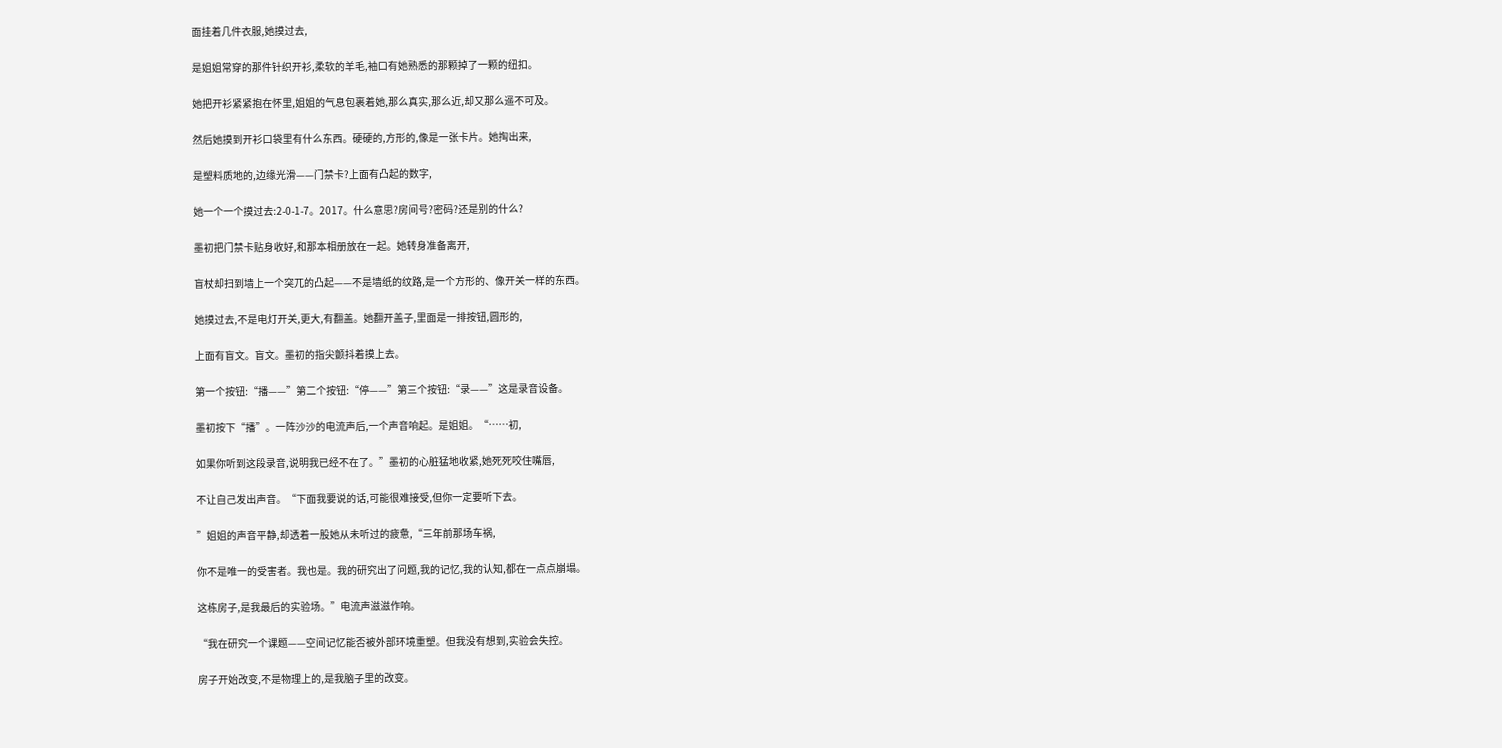面挂着几件衣服,她摸过去,

是姐姐常穿的那件针织开衫,柔软的羊毛,袖口有她熟悉的那颗掉了一颗的纽扣。

她把开衫紧紧抱在怀里,姐姐的气息包裹着她,那么真实,那么近,却又那么遥不可及。

然后她摸到开衫口袋里有什么东西。硬硬的,方形的,像是一张卡片。她掏出来,

是塑料质地的,边缘光滑——门禁卡?上面有凸起的数字,

她一个一个摸过去:2-0-1-7。2017。什么意思?房间号?密码?还是别的什么?

墨初把门禁卡贴身收好,和那本相册放在一起。她转身准备离开,

盲杖却扫到墙上一个突兀的凸起——不是墙纸的纹路,是一个方形的、像开关一样的东西。

她摸过去,不是电灯开关,更大,有翻盖。她翻开盖子,里面是一排按钮,圆形的,

上面有盲文。盲文。墨初的指尖颤抖着摸上去。

第一个按钮:“播——”第二个按钮:“停——”第三个按钮:“录——”这是录音设备。

墨初按下“播”。一阵沙沙的电流声后,一个声音响起。是姐姐。“……初,

如果你听到这段录音,说明我已经不在了。”墨初的心脏猛地收紧,她死死咬住嘴唇,

不让自己发出声音。“下面我要说的话,可能很难接受,但你一定要听下去。

”姐姐的声音平静,却透着一股她从未听过的疲惫,“三年前那场车祸,

你不是唯一的受害者。我也是。我的研究出了问题,我的记忆,我的认知,都在一点点崩塌。

这栋房子,是我最后的实验场。”电流声滋滋作响。

“我在研究一个课题——空间记忆能否被外部环境重塑。但我没有想到,实验会失控。

房子开始改变,不是物理上的,是我脑子里的改变。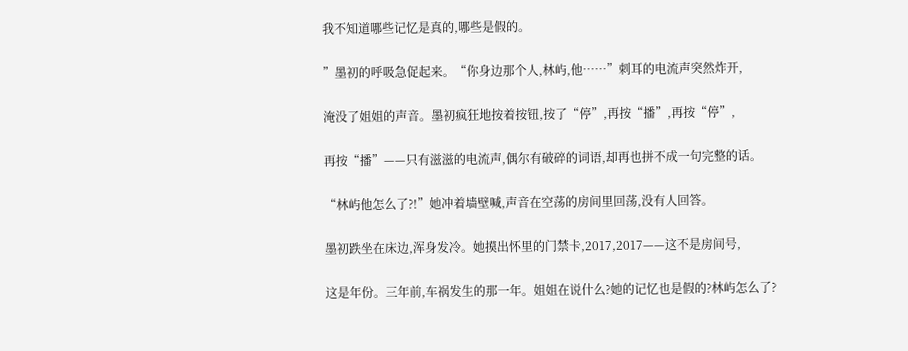我不知道哪些记忆是真的,哪些是假的。

”墨初的呼吸急促起来。“你身边那个人,林屿,他……”刺耳的电流声突然炸开,

淹没了姐姐的声音。墨初疯狂地按着按钮,按了“停”,再按“播”,再按“停”,

再按“播”——只有滋滋的电流声,偶尔有破碎的词语,却再也拼不成一句完整的话。

“林屿他怎么了?!”她冲着墙壁喊,声音在空荡的房间里回荡,没有人回答。

墨初跌坐在床边,浑身发冷。她摸出怀里的门禁卡,2017,2017——这不是房间号,

这是年份。三年前,车祸发生的那一年。姐姐在说什么?她的记忆也是假的?林屿怎么了?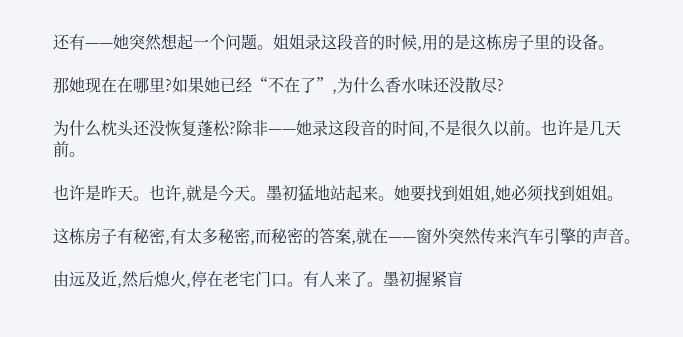还有——她突然想起一个问题。姐姐录这段音的时候,用的是这栋房子里的设备。

那她现在在哪里?如果她已经“不在了”,为什么香水味还没散尽?

为什么枕头还没恢复蓬松?除非——她录这段音的时间,不是很久以前。也许是几天前。

也许是昨天。也许,就是今天。墨初猛地站起来。她要找到姐姐,她必须找到姐姐。

这栋房子有秘密,有太多秘密,而秘密的答案,就在——窗外突然传来汽车引擎的声音。

由远及近,然后熄火,停在老宅门口。有人来了。墨初握紧盲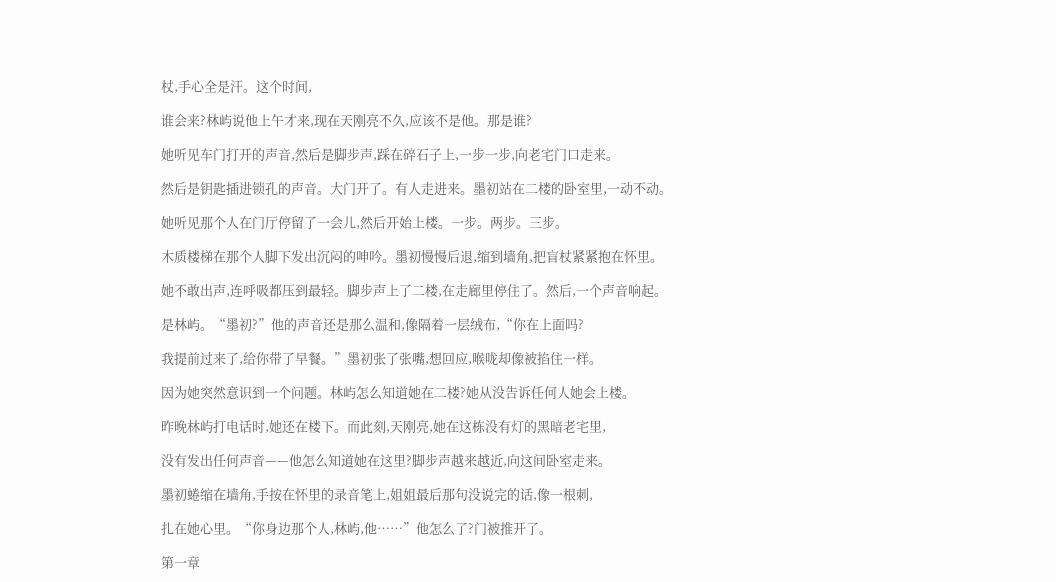杖,手心全是汗。这个时间,

谁会来?林屿说他上午才来,现在天刚亮不久,应该不是他。那是谁?

她听见车门打开的声音,然后是脚步声,踩在碎石子上,一步一步,向老宅门口走来。

然后是钥匙插进锁孔的声音。大门开了。有人走进来。墨初站在二楼的卧室里,一动不动。

她听见那个人在门厅停留了一会儿,然后开始上楼。一步。两步。三步。

木质楼梯在那个人脚下发出沉闷的呻吟。墨初慢慢后退,缩到墙角,把盲杖紧紧抱在怀里。

她不敢出声,连呼吸都压到最轻。脚步声上了二楼,在走廊里停住了。然后,一个声音响起。

是林屿。“墨初?”他的声音还是那么温和,像隔着一层绒布,“你在上面吗?

我提前过来了,给你带了早餐。”墨初张了张嘴,想回应,喉咙却像被掐住一样。

因为她突然意识到一个问题。林屿怎么知道她在二楼?她从没告诉任何人她会上楼。

昨晚林屿打电话时,她还在楼下。而此刻,天刚亮,她在这栋没有灯的黑暗老宅里,

没有发出任何声音——他怎么知道她在这里?脚步声越来越近,向这间卧室走来。

墨初蜷缩在墙角,手按在怀里的录音笔上,姐姐最后那句没说完的话,像一根刺,

扎在她心里。“你身边那个人,林屿,他……”他怎么了?门被推开了。

第一章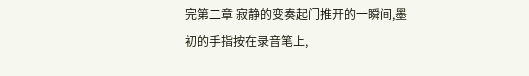完第二章 寂静的变奏起门推开的一瞬间,墨初的手指按在录音笔上,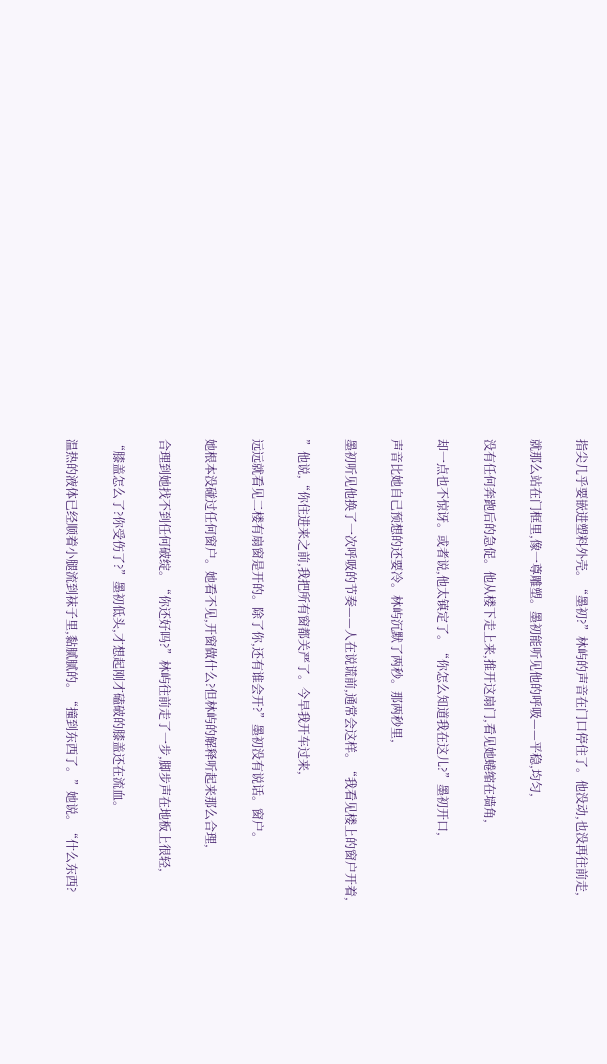指尖几乎要嵌进塑料外壳。“墨初?”林屿的声音在门口停住了。他没动,也没再往前走,

就那么站在门框里,像一尊雕塑。墨初能听见他的呼吸——平稳,均匀,

没有任何奔跑后的急促。他从楼下走上来,推开这扇门,看见她蜷缩在墙角,

却一点也不惊讶。或者说,他太镇定了。“你怎么知道我在这儿?”墨初开口,

声音比她自己预想的还要冷。林屿沉默了两秒。那两秒里,

墨初听见他换了一次呼吸的节奏——人在说谎前,通常会这样。“我看见楼上的窗户开着,

”他说,“你住进来之前,我把所有窗都关严了。今早我开车过来,

远远就看见二楼有扇窗是开的。除了你,还有谁会开?”墨初没有说话。窗户。

她根本没碰过任何窗户。她看不见,开窗做什么?但林屿的解释听起来那么合理,

合理到她找不到任何破绽。“你还好吗?”林屿往前走了一步,脚步声在地板上很轻,

“膝盖怎么了?你受伤了?”墨初低头,才想起刚才磕破的膝盖还在流血。

温热的液体已经顺着小腿流到袜子里,黏腻腻的。“撞到东西了。”她说。“什么东西?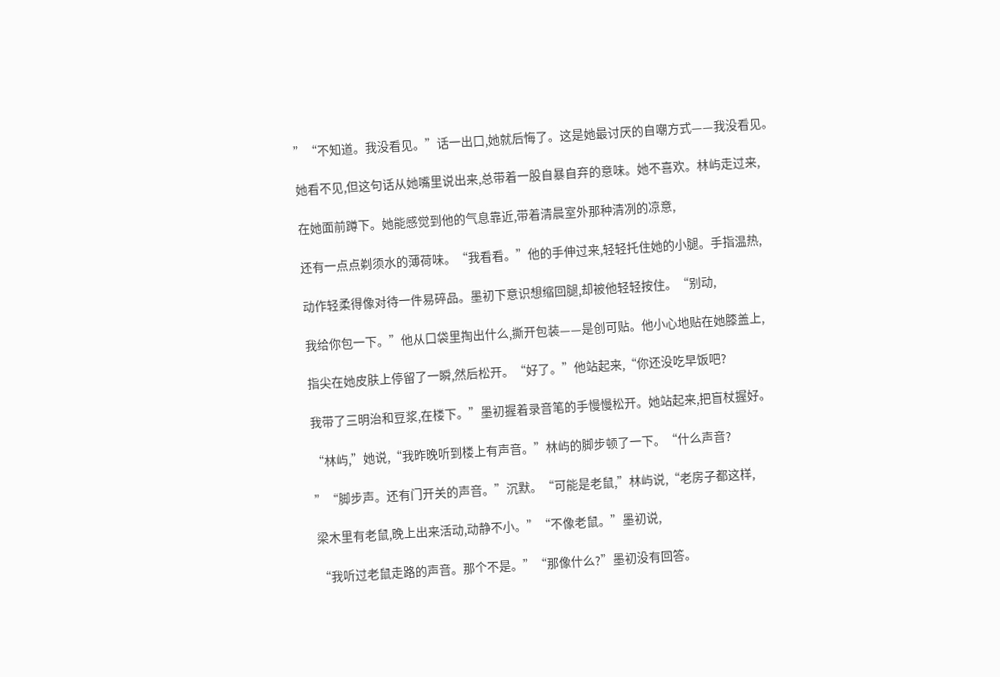”“不知道。我没看见。”话一出口,她就后悔了。这是她最讨厌的自嘲方式——我没看见。

她看不见,但这句话从她嘴里说出来,总带着一股自暴自弃的意味。她不喜欢。林屿走过来,

在她面前蹲下。她能感觉到他的气息靠近,带着清晨室外那种清冽的凉意,

还有一点点剃须水的薄荷味。“我看看。”他的手伸过来,轻轻托住她的小腿。手指温热,

动作轻柔得像对待一件易碎品。墨初下意识想缩回腿,却被他轻轻按住。“别动,

我给你包一下。”他从口袋里掏出什么,撕开包装——是创可贴。他小心地贴在她膝盖上,

指尖在她皮肤上停留了一瞬,然后松开。“好了。”他站起来,“你还没吃早饭吧?

我带了三明治和豆浆,在楼下。”墨初握着录音笔的手慢慢松开。她站起来,把盲杖握好。

“林屿,”她说,“我昨晚听到楼上有声音。”林屿的脚步顿了一下。“什么声音?

”“脚步声。还有门开关的声音。”沉默。“可能是老鼠,”林屿说,“老房子都这样,

梁木里有老鼠,晚上出来活动,动静不小。”“不像老鼠。”墨初说,

“我听过老鼠走路的声音。那个不是。”“那像什么?”墨初没有回答。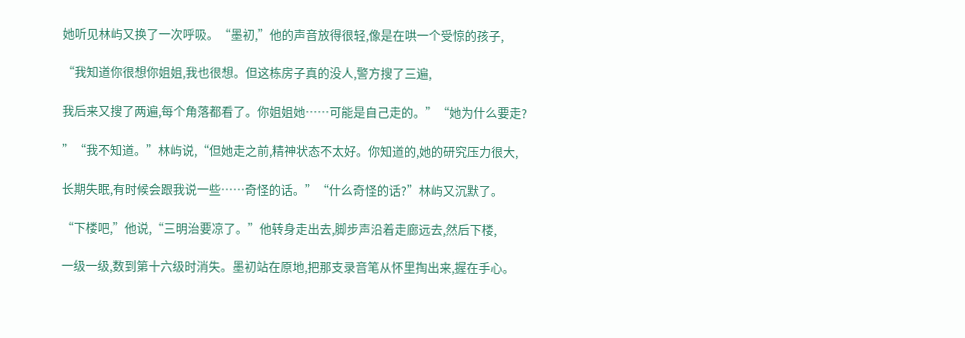她听见林屿又换了一次呼吸。“墨初,”他的声音放得很轻,像是在哄一个受惊的孩子,

“我知道你很想你姐姐,我也很想。但这栋房子真的没人,警方搜了三遍,

我后来又搜了两遍,每个角落都看了。你姐姐她……可能是自己走的。”“她为什么要走?

”“我不知道。”林屿说,“但她走之前,精神状态不太好。你知道的,她的研究压力很大,

长期失眠,有时候会跟我说一些……奇怪的话。”“什么奇怪的话?”林屿又沉默了。

“下楼吧,”他说,“三明治要凉了。”他转身走出去,脚步声沿着走廊远去,然后下楼,

一级一级,数到第十六级时消失。墨初站在原地,把那支录音笔从怀里掏出来,握在手心。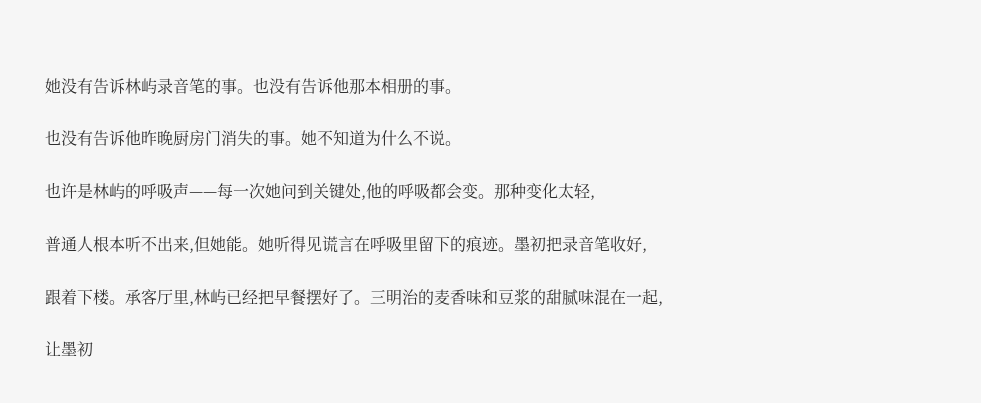她没有告诉林屿录音笔的事。也没有告诉他那本相册的事。

也没有告诉他昨晚厨房门消失的事。她不知道为什么不说。

也许是林屿的呼吸声——每一次她问到关键处,他的呼吸都会变。那种变化太轻,

普通人根本听不出来,但她能。她听得见谎言在呼吸里留下的痕迹。墨初把录音笔收好,

跟着下楼。承客厅里,林屿已经把早餐摆好了。三明治的麦香味和豆浆的甜腻味混在一起,

让墨初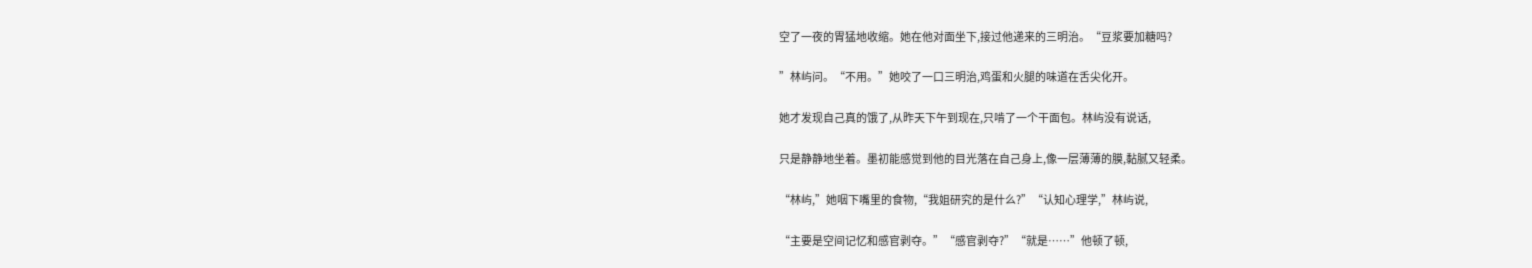空了一夜的胃猛地收缩。她在他对面坐下,接过他递来的三明治。“豆浆要加糖吗?

”林屿问。“不用。”她咬了一口三明治,鸡蛋和火腿的味道在舌尖化开。

她才发现自己真的饿了,从昨天下午到现在,只啃了一个干面包。林屿没有说话,

只是静静地坐着。墨初能感觉到他的目光落在自己身上,像一层薄薄的膜,黏腻又轻柔。

“林屿,”她咽下嘴里的食物,“我姐研究的是什么?”“认知心理学,”林屿说,

“主要是空间记忆和感官剥夺。”“感官剥夺?”“就是……”他顿了顿,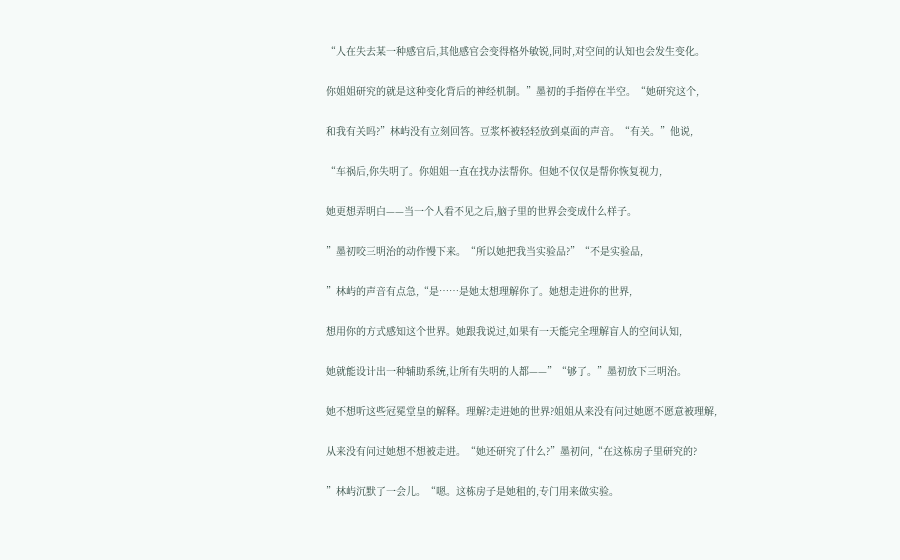“人在失去某一种感官后,其他感官会变得格外敏锐,同时,对空间的认知也会发生变化。

你姐姐研究的就是这种变化背后的神经机制。”墨初的手指停在半空。“她研究这个,

和我有关吗?”林屿没有立刻回答。豆浆杯被轻轻放到桌面的声音。“有关。”他说,

“车祸后,你失明了。你姐姐一直在找办法帮你。但她不仅仅是帮你恢复视力,

她更想弄明白——当一个人看不见之后,脑子里的世界会变成什么样子。

”墨初咬三明治的动作慢下来。“所以她把我当实验品?”“不是实验品,

”林屿的声音有点急,“是……是她太想理解你了。她想走进你的世界,

想用你的方式感知这个世界。她跟我说过,如果有一天能完全理解盲人的空间认知,

她就能设计出一种辅助系统,让所有失明的人都——”“够了。”墨初放下三明治。

她不想听这些冠冕堂皇的解释。理解?走进她的世界?姐姐从来没有问过她愿不愿意被理解,

从来没有问过她想不想被走进。“她还研究了什么?”墨初问,“在这栋房子里研究的?

”林屿沉默了一会儿。“嗯。这栋房子是她租的,专门用来做实验。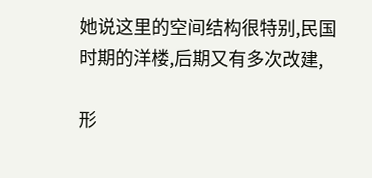她说这里的空间结构很特别,民国时期的洋楼,后期又有多次改建,

形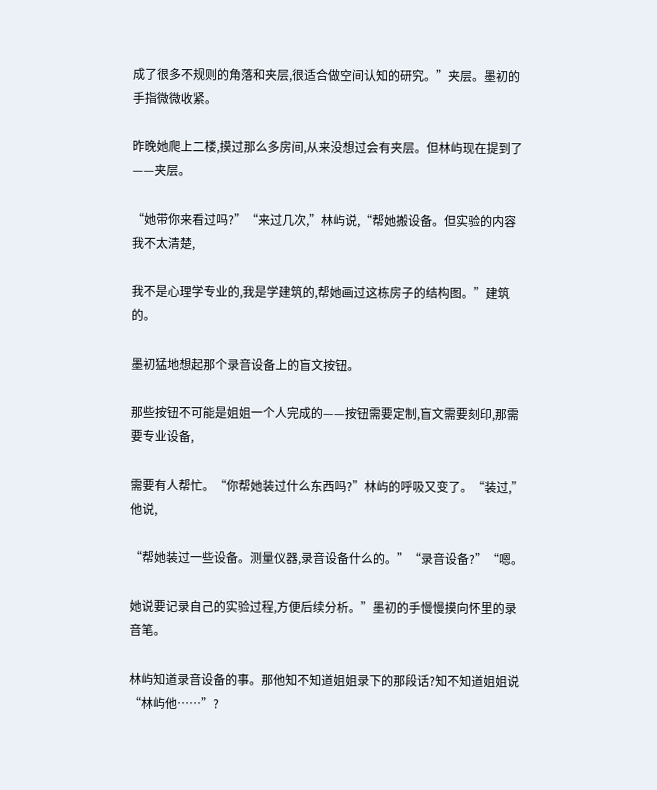成了很多不规则的角落和夹层,很适合做空间认知的研究。”夹层。墨初的手指微微收紧。

昨晚她爬上二楼,摸过那么多房间,从来没想过会有夹层。但林屿现在提到了——夹层。

“她带你来看过吗?”“来过几次,”林屿说,“帮她搬设备。但实验的内容我不太清楚,

我不是心理学专业的,我是学建筑的,帮她画过这栋房子的结构图。”建筑的。

墨初猛地想起那个录音设备上的盲文按钮。

那些按钮不可能是姐姐一个人完成的——按钮需要定制,盲文需要刻印,那需要专业设备,

需要有人帮忙。“你帮她装过什么东西吗?”林屿的呼吸又变了。“装过,”他说,

“帮她装过一些设备。测量仪器,录音设备什么的。”“录音设备?”“嗯。

她说要记录自己的实验过程,方便后续分析。”墨初的手慢慢摸向怀里的录音笔。

林屿知道录音设备的事。那他知不知道姐姐录下的那段话?知不知道姐姐说“林屿他……”?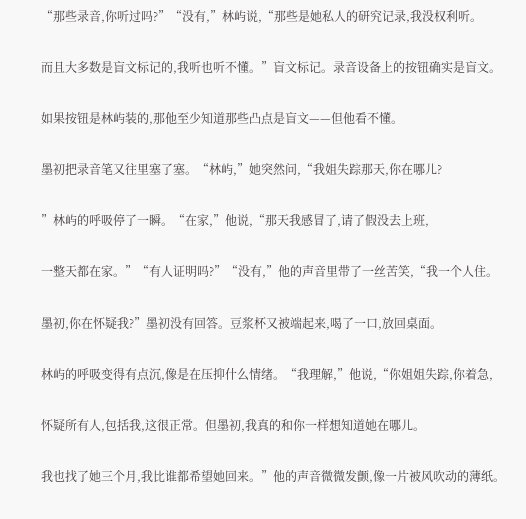“那些录音,你听过吗?”“没有,”林屿说,“那些是她私人的研究记录,我没权利听。

而且大多数是盲文标记的,我听也听不懂。”盲文标记。录音设备上的按钮确实是盲文。

如果按钮是林屿装的,那他至少知道那些凸点是盲文——但他看不懂。

墨初把录音笔又往里塞了塞。“林屿,”她突然问,“我姐失踪那天,你在哪儿?

”林屿的呼吸停了一瞬。“在家,”他说,“那天我感冒了,请了假没去上班,

一整天都在家。”“有人证明吗?”“没有,”他的声音里带了一丝苦笑,“我一个人住。

墨初,你在怀疑我?”墨初没有回答。豆浆杯又被端起来,喝了一口,放回桌面。

林屿的呼吸变得有点沉,像是在压抑什么情绪。“我理解,”他说,“你姐姐失踪,你着急,

怀疑所有人,包括我,这很正常。但墨初,我真的和你一样想知道她在哪儿。

我也找了她三个月,我比谁都希望她回来。”他的声音微微发颤,像一片被风吹动的薄纸。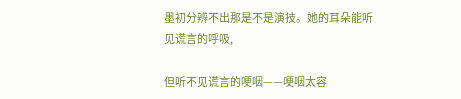墨初分辨不出那是不是演技。她的耳朵能听见谎言的呼吸,

但听不见谎言的哽咽——哽咽太容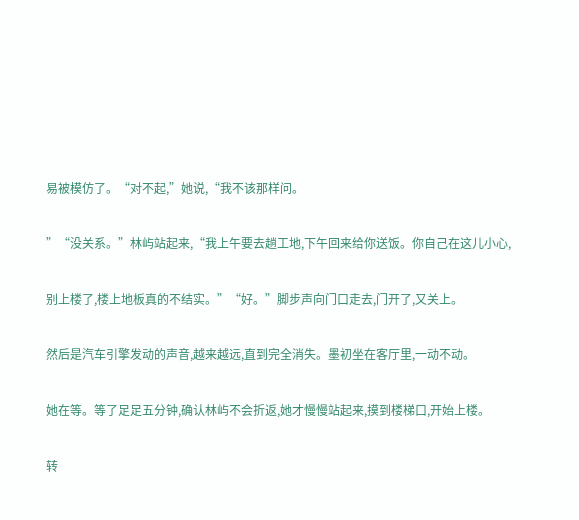易被模仿了。“对不起,”她说,“我不该那样问。

”“没关系。”林屿站起来,“我上午要去趟工地,下午回来给你送饭。你自己在这儿小心,

别上楼了,楼上地板真的不结实。”“好。”脚步声向门口走去,门开了,又关上。

然后是汽车引擎发动的声音,越来越远,直到完全消失。墨初坐在客厅里,一动不动。

她在等。等了足足五分钟,确认林屿不会折返,她才慢慢站起来,摸到楼梯口,开始上楼。

转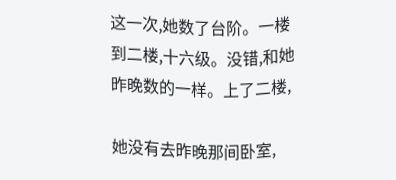这一次,她数了台阶。一楼到二楼,十六级。没错,和她昨晚数的一样。上了二楼,

她没有去昨晚那间卧室,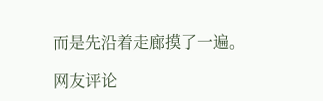而是先沿着走廊摸了一遍。

网友评论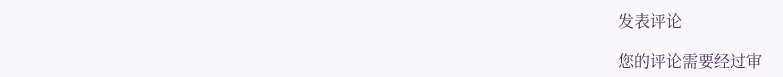发表评论

您的评论需要经过审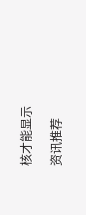核才能显示

资讯推荐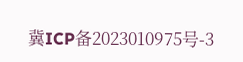冀ICP备2023010975号-3